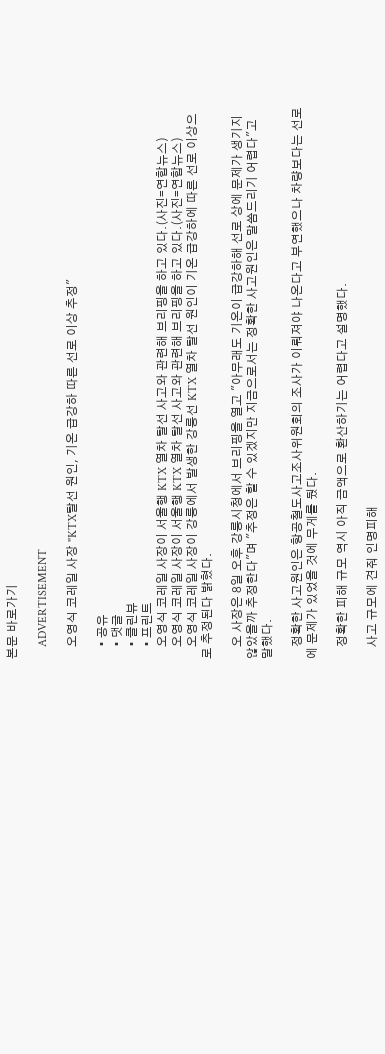본문 바로가기

    ADVERTISEMENT

    오영식 코레일 사장 "KTX탈선 원인, 기온 급강하 따른 선로 이상 추정"

    • 공유
    • 댓글
    • 클린뷰
    • 프린트
    오영식 코레일 사장이 서울행 KTX 열차 탈선 사고와 관련해 브리핑을 하고 있다.(사진=연합뉴스)
    오영식 코레일 사장이 서울행 KTX 열차 탈선 사고와 관련해 브리핑을 하고 있다.(사진=연합뉴스)
    오영식 코레일 사장이 강릉에서 발생한 강릉선 KTX 열차 탈선 원인이 기온 급강하에 따른 선로 이상으로 추정된다 밝혔다.

    오 사장은 8일 오후 강릉시청에서 브리핑을 열고 "아무래도 기온이 급강하해 선로 상에 문제가 생기지 않았을까 추정한다"며 "추정은 할 수 있겠지만 지금으로서는 정확한 사고원인은 말씀드리기 어렵다"고 말했다.

    정확한 사고원인은 항공철도사고조사위원회의 조사가 이뤄져야 나온다고 부연했으나 차량보다는 선로에 문제가 있었을 것에 무게를 뒀다.

    정확한 피해 규모 역시 아직 금액으로 환산하기는 어렵다고 설명했다.

    사고 규모에 견줘 인명피해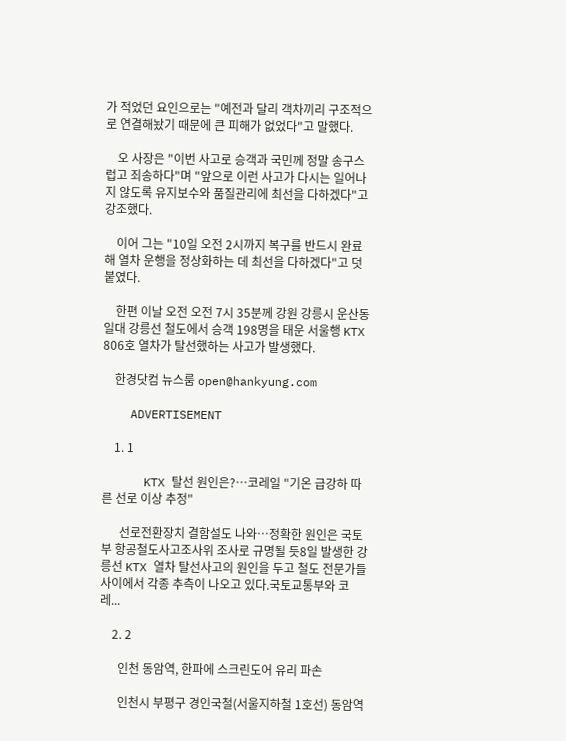가 적었던 요인으로는 "예전과 달리 객차끼리 구조적으로 연결해놨기 때문에 큰 피해가 없었다"고 말했다.

    오 사장은 "이번 사고로 승객과 국민께 정말 송구스럽고 죄송하다"며 "앞으로 이런 사고가 다시는 일어나지 않도록 유지보수와 품질관리에 최선을 다하겠다"고 강조했다.

    이어 그는 "10일 오전 2시까지 복구를 반드시 완료해 열차 운행을 정상화하는 데 최선을 다하겠다"고 덧붙였다.

    한편 이날 오전 오전 7시 35분께 강원 강릉시 운산동 일대 강릉선 철도에서 승객 198명을 태운 서울행 KTX 806호 열차가 탈선했하는 사고가 발생했다.

    한경닷컴 뉴스룸 open@hankyung.com

    ADVERTISEMENT

    1. 1

      KTX 탈선 원인은?…코레일 "기온 급강하 따른 선로 이상 추정"

      선로전환장치 결함설도 나와…정확한 원인은 국토부 항공철도사고조사위 조사로 규명될 듯8일 발생한 강릉선 KTX 열차 탈선사고의 원인을 두고 철도 전문가들 사이에서 각종 추측이 나오고 있다.국토교통부와 코레...

    2. 2

      인천 동암역, 한파에 스크린도어 유리 파손

      인천시 부평구 경인국철(서울지하철 1호선) 동암역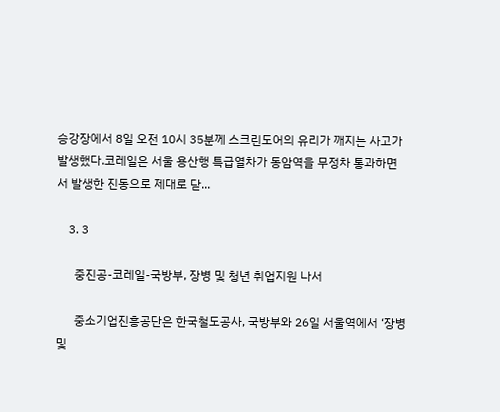승강장에서 8일 오전 10시 35분께 스크린도어의 유리가 깨지는 사고가 발생했다.코레일은 서울 용산행 특급열차가 동암역을 무정차 통과하면서 발생한 진동으로 제대로 닫...

    3. 3

      중진공-코레일-국방부, 장병 및 청년 취업지원 나서

      중소기업진흥공단은 한국철도공사, 국방부와 26일 서울역에서 ‘장병 및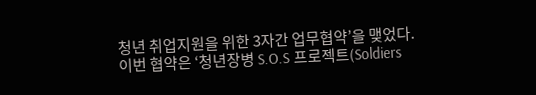청년 취업지원을 위한 3자간 업무협약’을 맺었다. 이번 협약은 ‘청년장병 S.O.S 프로젝트(Soldiers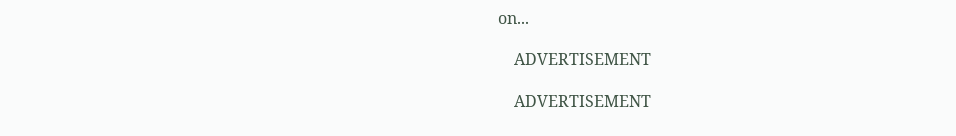on...

    ADVERTISEMENT

    ADVERTISEMENT